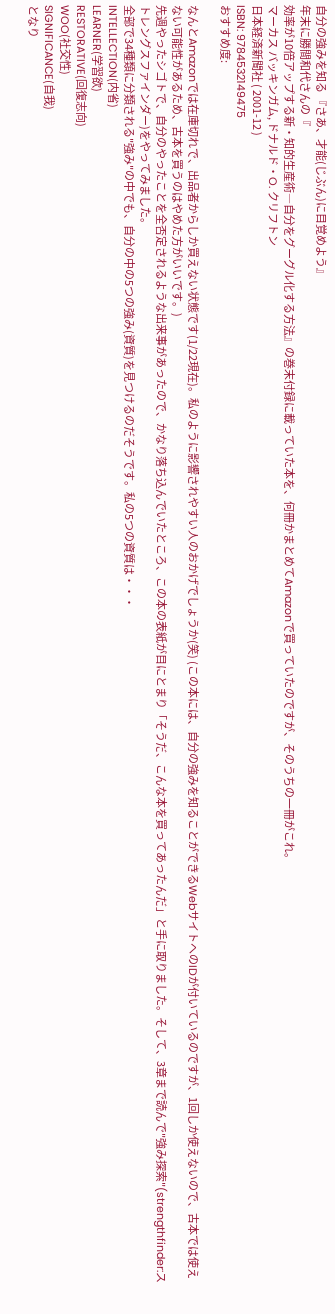自分の強みを知る 『さあ、才能(じぶん)に目覚めよう』
年末に勝間和代さんの『
効率が10倍アップする新・知的生産術―自分をグーグル化する方法』の巻末付録に載っていた本を、何冊かまとめてAmazonで買っていたのですが、そのうちの一冊がこれ。
マーカス バッキンガム, ドナルド・O. クリフトン
日本経済新聞社 ( 2001-12 )
ISBN: 9784532149475
おすすめ度:

なんとAmazonでは在庫切れで、出品者からしか買えない状態です(1/22現在)。私のように影響されやすい人のおかげでしょうか(笑) (この本には、自分の強みを知ることができるWebサイトへのIDが付いているのですが、1回しか使えないので、古本では使えない可能性があるため、古本を買うのはやめた方がいいです。)
先週やったシゴトで、自分のやったことを全否定されるような出来事があったので、かなり落ち込んでいたところ、この本の表紙が目にとまり「そうだ、こんな本を買ってあったんだ」と手に取りました。そして、3章まで読んで"強み探索"(strengthfinder:ストレングスファインダー)をやってみました。
全部で34種類に分類される"強み"の中でも、自分の中の5つの強み(資質)を見つけるのだそうです。私の5つの資質は・・・
INTELLECTION(内省)
LEARNER(学習欲)
RESTORATIVE(回復志向)
WOO(社交性)
SIGNIFICANCE(自我)
となり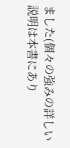ました(個々の強みの詳しい説明は本書にあり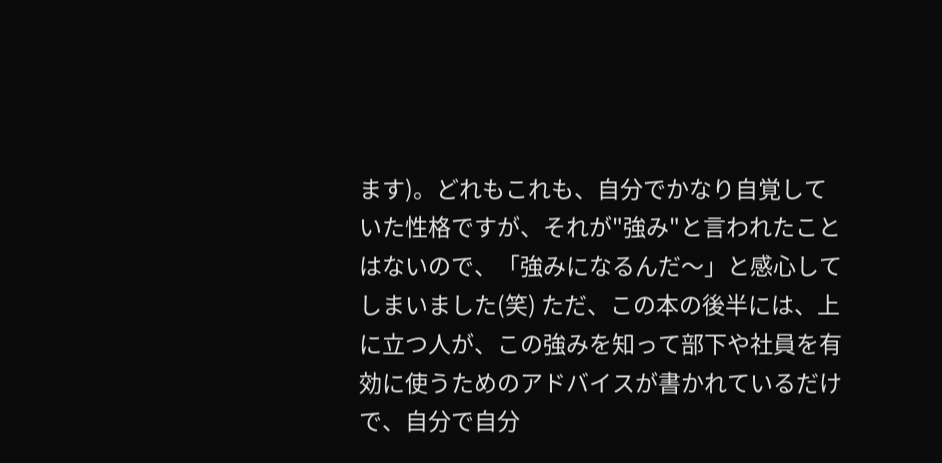ます)。どれもこれも、自分でかなり自覚していた性格ですが、それが"強み"と言われたことはないので、「強みになるんだ〜」と感心してしまいました(笑) ただ、この本の後半には、上に立つ人が、この強みを知って部下や社員を有効に使うためのアドバイスが書かれているだけで、自分で自分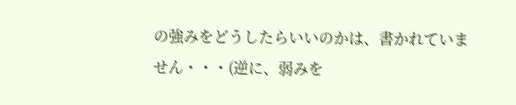の強みをどうしたらいいのかは、書かれていません・・・(逆に、弱みを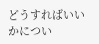どうすればいいかについ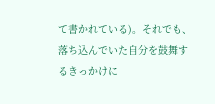て書かれている)。それでも、落ち込んでいた自分を鼓舞するきっかけに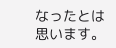なったとは思います。